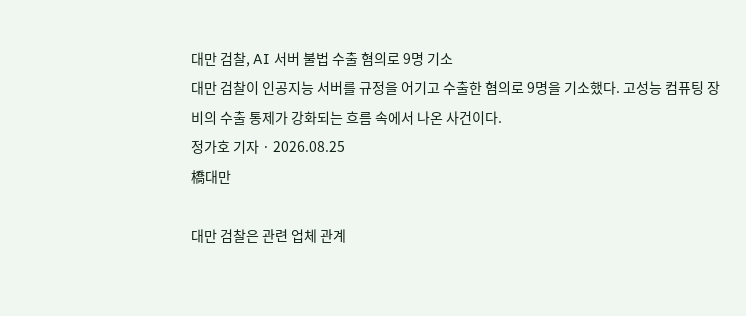대만 검찰, AI 서버 불법 수출 혐의로 9명 기소
대만 검찰이 인공지능 서버를 규정을 어기고 수출한 혐의로 9명을 기소했다. 고성능 컴퓨팅 장비의 수출 통제가 강화되는 흐름 속에서 나온 사건이다.
정가호 기자 · 2026.08.25
橋대만

대만 검찰은 관련 업체 관계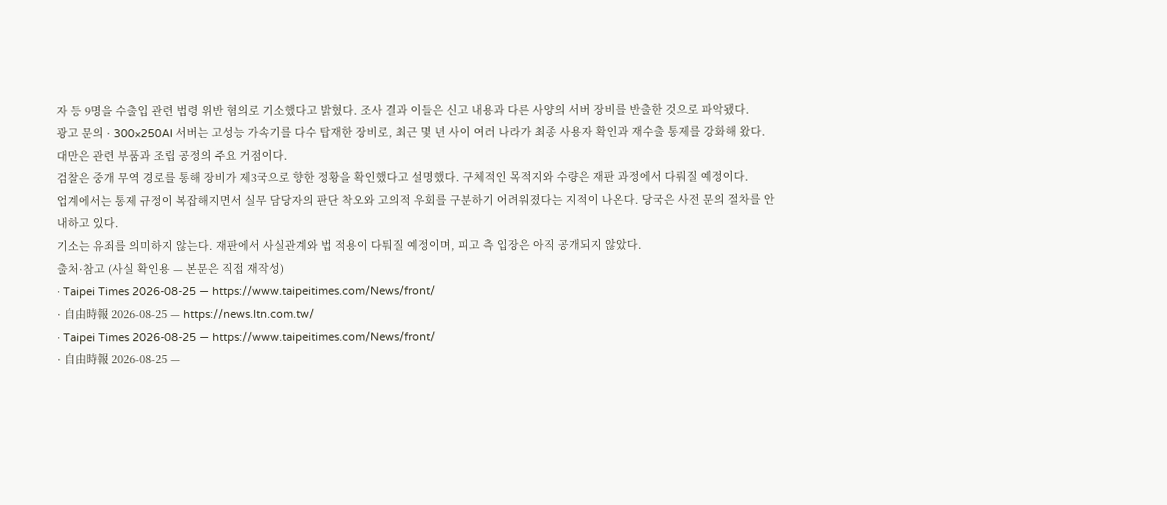자 등 9명을 수출입 관련 법령 위반 혐의로 기소했다고 밝혔다. 조사 결과 이들은 신고 내용과 다른 사양의 서버 장비를 반출한 것으로 파악됐다.
광고 문의 · 300×250AI 서버는 고성능 가속기를 다수 탑재한 장비로, 최근 몇 년 사이 여러 나라가 최종 사용자 확인과 재수출 통제를 강화해 왔다. 대만은 관련 부품과 조립 공정의 주요 거점이다.
검찰은 중개 무역 경로를 통해 장비가 제3국으로 향한 정황을 확인했다고 설명했다. 구체적인 목적지와 수량은 재판 과정에서 다뤄질 예정이다.
업계에서는 통제 규정이 복잡해지면서 실무 담당자의 판단 착오와 고의적 우회를 구분하기 어려워졌다는 지적이 나온다. 당국은 사전 문의 절차를 안내하고 있다.
기소는 유죄를 의미하지 않는다. 재판에서 사실관계와 법 적용이 다퉈질 예정이며, 피고 측 입장은 아직 공개되지 않았다.
출처·참고 (사실 확인용 — 본문은 직접 재작성)
· Taipei Times 2026-08-25 — https://www.taipeitimes.com/News/front/
· 自由時報 2026-08-25 — https://news.ltn.com.tw/
· Taipei Times 2026-08-25 — https://www.taipeitimes.com/News/front/
· 自由時報 2026-08-25 —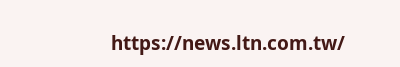https://news.ltn.com.tw/